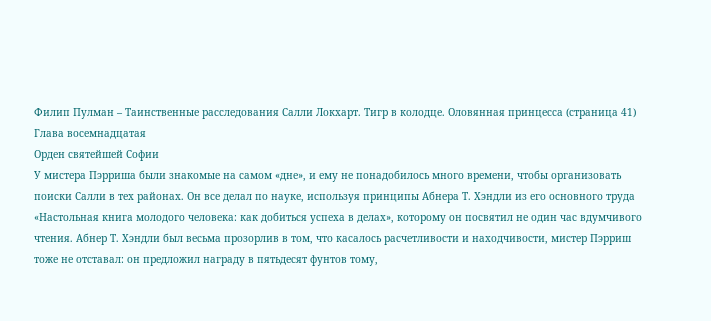Филип Пулман – Таинственные расследования Салли Локхарт. Тигр в колодце. Оловянная принцесса (страница 41)
Глава восемнадцатая
Орден святейшей Софии
У мистера Пэрриша были знакомые на самом «дне», и ему не понадобилось много времени, чтобы организовать поиски Салли в тех районах. Он все делал по науке, используя принципы Абнера Т. Хэндли из его основного труда «Настольная книга молодого человека: как добиться успеха в делах», которому он посвятил не один час вдумчивого чтения. Абнер Т. Хэндли был весьма прозорлив в том, что касалось расчетливости и находчивости, мистер Пэрриш тоже не отставал: он предложил награду в пятьдесят фунтов тому,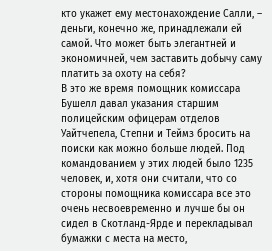кто укажет ему местонахождение Салли, – деньги, конечно же, принадлежали ей самой. Что может быть элегантней и экономичней, чем заставить добычу саму платить за охоту на себя?
В это же время помощник комиссара Бушелл давал указания старшим полицейским офицерам отделов Уайтчепела, Степни и Теймз бросить на поиски как можно больше людей. Под командованием у этих людей было 1235 человек, и, хотя они считали, что со стороны помощника комиссара все это очень несвоевременно и лучше бы он сидел в Скотланд-Ярде и перекладывал бумажки с места на место,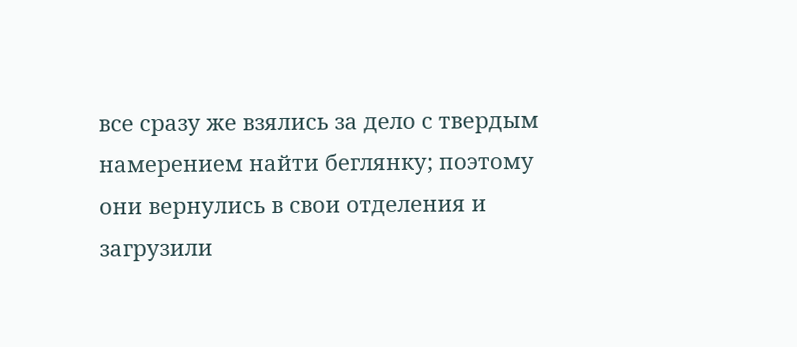все сразу же взялись за дело с твердым намерением найти беглянку; поэтому они вернулись в свои отделения и загрузили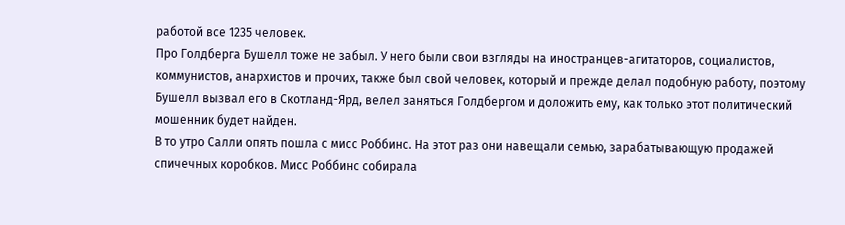работой все 1235 человек.
Про Голдберга Бушелл тоже не забыл. У него были свои взгляды на иностранцев-агитаторов, социалистов, коммунистов, анархистов и прочих, также был свой человек, который и прежде делал подобную работу, поэтому Бушелл вызвал его в Скотланд-Ярд, велел заняться Голдбергом и доложить ему, как только этот политический мошенник будет найден.
В то утро Салли опять пошла с мисс Роббинс. На этот раз они навещали семью, зарабатывающую продажей спичечных коробков. Мисс Роббинс собирала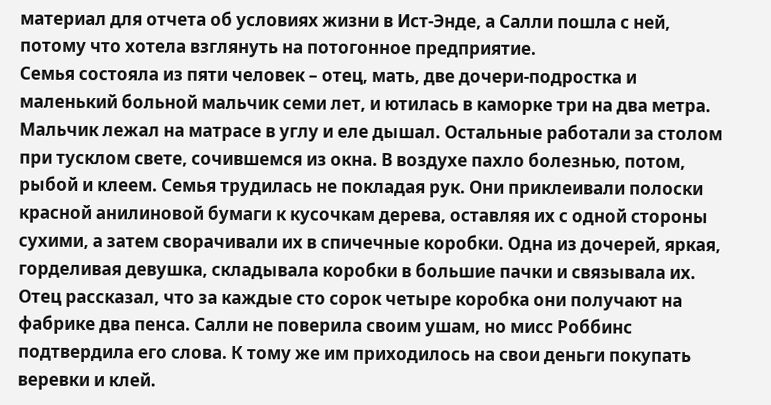материал для отчета об условиях жизни в Ист-Энде, а Салли пошла с ней, потому что хотела взглянуть на потогонное предприятие.
Семья состояла из пяти человек – отец, мать, две дочери-подростка и маленький больной мальчик семи лет, и ютилась в каморке три на два метра. Мальчик лежал на матрасе в углу и еле дышал. Остальные работали за столом при тусклом свете, сочившемся из окна. В воздухе пахло болезнью, потом, рыбой и клеем. Семья трудилась не покладая рук. Они приклеивали полоски красной анилиновой бумаги к кусочкам дерева, оставляя их с одной стороны сухими, а затем сворачивали их в спичечные коробки. Одна из дочерей, яркая, горделивая девушка, складывала коробки в большие пачки и связывала их. Отец рассказал, что за каждые сто сорок четыре коробка они получают на фабрике два пенса. Салли не поверила своим ушам, но мисс Роббинс подтвердила его слова. К тому же им приходилось на свои деньги покупать веревки и клей.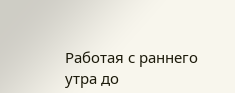Работая с раннего утра до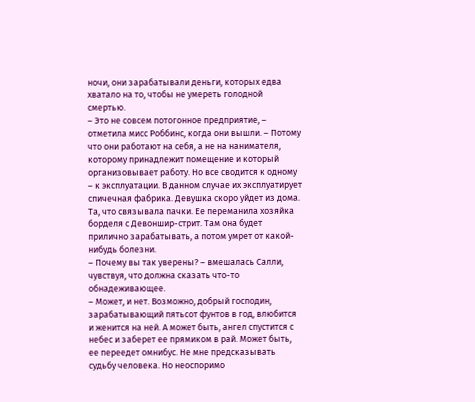ночи, они зарабатывали деньги, которых едва хватало на то, чтобы не умереть голодной смертью.
– Это не совсем потогонное предприятие, – отметила мисс Роббинс, когда они вышли. – Потому что они работают на себя, а не на нанимателя, которому принадлежит помещение и который организовывает работу. Но все сводится к одному – к эксплуатации. В данном случае их эксплуатирует спичечная фабрика. Девушка скоро уйдет из дома. Та, что связывала пачки. Ее переманила хозяйка борделя с Девоншир-стрит. Там она будет прилично зарабатывать, а потом умрет от какой-нибудь болезни.
– Почему вы так уверены? – вмешалась Салли, чувствуя, что должна сказать что-то обнадеживающее.
– Может, и нет. Возможно, добрый господин, зарабатывающий пятьсот фунтов в год, влюбится и женится на ней. А может быть, ангел спустится с небес и заберет ее прямиком в рай. Может быть, ее переедет омнибус. Не мне предсказывать судьбу человека. Но неоспоримо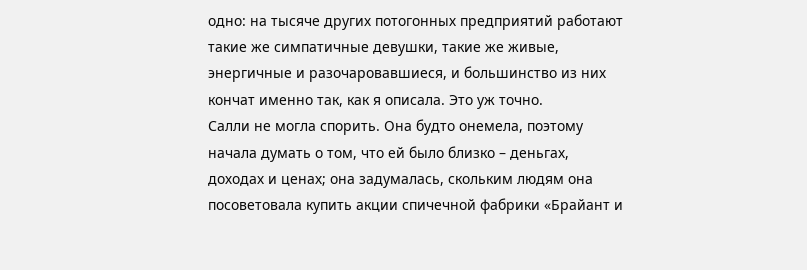одно: на тысяче других потогонных предприятий работают такие же симпатичные девушки, такие же живые, энергичные и разочаровавшиеся, и большинство из них кончат именно так, как я описала. Это уж точно.
Салли не могла спорить. Она будто онемела, поэтому начала думать о том, что ей было близко – деньгах, доходах и ценах; она задумалась, скольким людям она посоветовала купить акции спичечной фабрики «Брайант и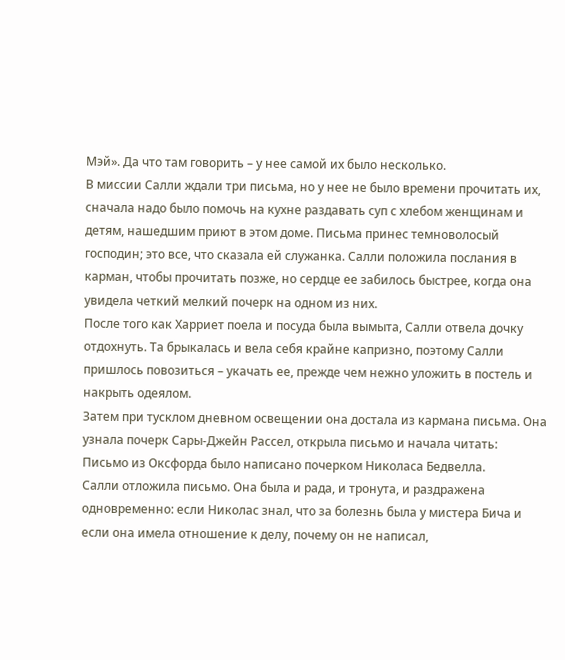Мэй». Да что там говорить – у нее самой их было несколько.
В миссии Салли ждали три письма, но у нее не было времени прочитать их, сначала надо было помочь на кухне раздавать суп с хлебом женщинам и детям, нашедшим приют в этом доме. Письма принес темноволосый господин; это все, что сказала ей служанка. Салли положила послания в карман, чтобы прочитать позже, но сердце ее забилось быстрее, когда она увидела четкий мелкий почерк на одном из них.
После того как Харриет поела и посуда была вымыта, Салли отвела дочку отдохнуть. Та брыкалась и вела себя крайне капризно, поэтому Салли пришлось повозиться – укачать ее, прежде чем нежно уложить в постель и накрыть одеялом.
Затем при тусклом дневном освещении она достала из кармана письма. Она узнала почерк Сары-Джейн Рассел, открыла письмо и начала читать:
Письмо из Оксфорда было написано почерком Николаса Бедвелла.
Салли отложила письмо. Она была и рада, и тронута, и раздражена одновременно: если Николас знал, что за болезнь была у мистера Бича и если она имела отношение к делу, почему он не написал,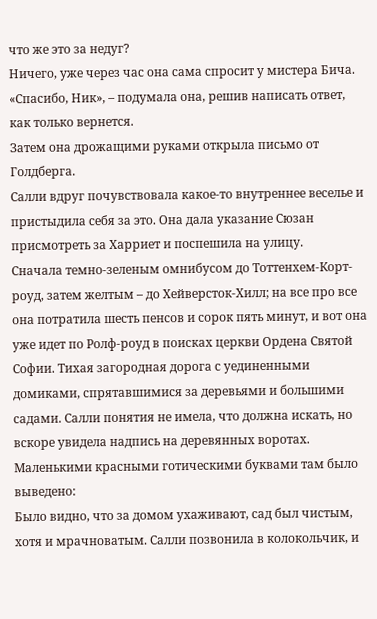что же это за недуг?
Ничего, уже через час она сама спросит у мистера Бича. «Спасибо, Ник», – подумала она, решив написать ответ, как только вернется.
Затем она дрожащими руками открыла письмо от Голдберга.
Салли вдруг почувствовала какое-то внутреннее веселье и пристыдила себя за это. Она дала указание Сюзан присмотреть за Харриет и поспешила на улицу.
Сначала темно-зеленым омнибусом до Тоттенхем-Корт-роуд, затем желтым – до Хейверсток-Хилл; на все про все она потратила шесть пенсов и сорок пять минут, и вот она уже идет по Ролф-роуд в поисках церкви Ордена Святой Софии. Тихая загородная дорога с уединенными домиками, спрятавшимися за деревьями и большими садами. Салли понятия не имела, что должна искать, но вскоре увидела надпись на деревянных воротах.
Маленькими красными готическими буквами там было выведено:
Было видно, что за домом ухаживают, сад был чистым, хотя и мрачноватым. Салли позвонила в колокольчик, и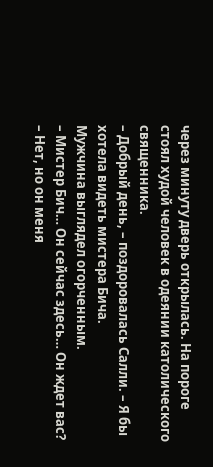через минуту дверь открылась. На пороге стоял худой человек в одеянии католического священника.
– Добрый день, – поздоровалась Салли. – Я бы хотела видеть мистера Бича.
Мужчина выглядел огорченным.
– Мистер Бич… Он сейчас здесь… Он ждет вас?
– Нет, но он меня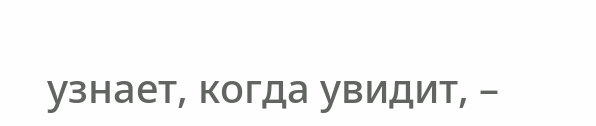узнает, когда увидит, –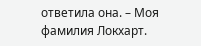ответила она. – Моя фамилия Локхарт.